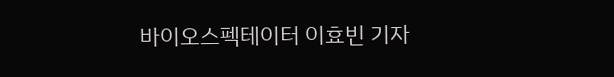바이오스펙테이터 이효빈 기자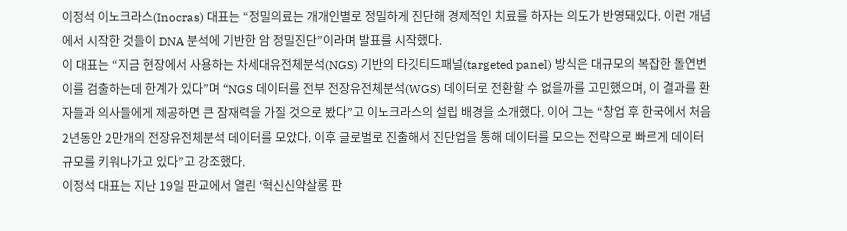이정석 이노크라스(Inocras) 대표는 “정밀의료는 개개인별로 정밀하게 진단해 경제적인 치료를 하자는 의도가 반영돼있다. 이런 개념에서 시작한 것들이 DNA 분석에 기반한 암 정밀진단”이라며 발표를 시작했다.
이 대표는 “지금 현장에서 사용하는 차세대유전체분석(NGS) 기반의 타깃티드패널(targeted panel) 방식은 대규모의 복잡한 돌연변이를 검출하는데 한계가 있다”며 “NGS 데이터를 전부 전장유전체분석(WGS) 데이터로 전환할 수 없을까를 고민했으며, 이 결과를 환자들과 의사들에게 제공하면 큰 잠재력을 가질 것으로 봤다”고 이노크라스의 설립 배경을 소개했다. 이어 그는 “창업 후 한국에서 처음 2년동안 2만개의 전장유전체분석 데이터를 모았다. 이후 글로벌로 진출해서 진단업을 통해 데이터를 모으는 전략으로 빠르게 데이터 규모를 키워나가고 있다”고 강조했다.
이정석 대표는 지난 19일 판교에서 열린 ‘혁신신약살롱 판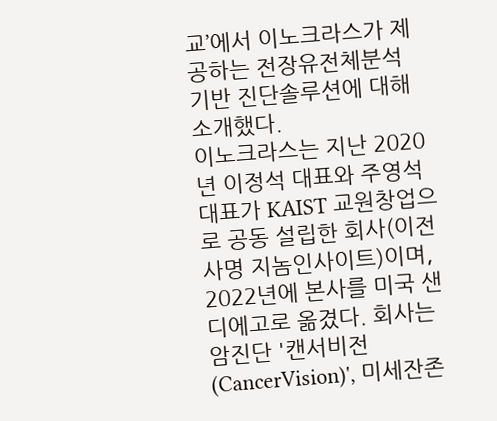교’에서 이노크라스가 제공하는 전장유전체분석 기반 진단솔루션에 대해 소개했다.
이노크라스는 지난 2020년 이정석 대표와 주영석 대표가 KAIST 교원창업으로 공동 설립한 회사(이전 사명 지놈인사이트)이며, 2022년에 본사를 미국 샌디에고로 옮겼다. 회사는 암진단 '캔서비전(CancerVision)', 미세잔존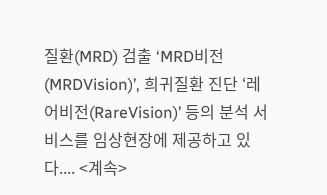질환(MRD) 검출 ‘MRD비전(MRDVision)’, 희귀질환 진단 ‘레어비전(RareVision)’ 등의 분석 서비스를 임상현장에 제공하고 있다.... <계속>